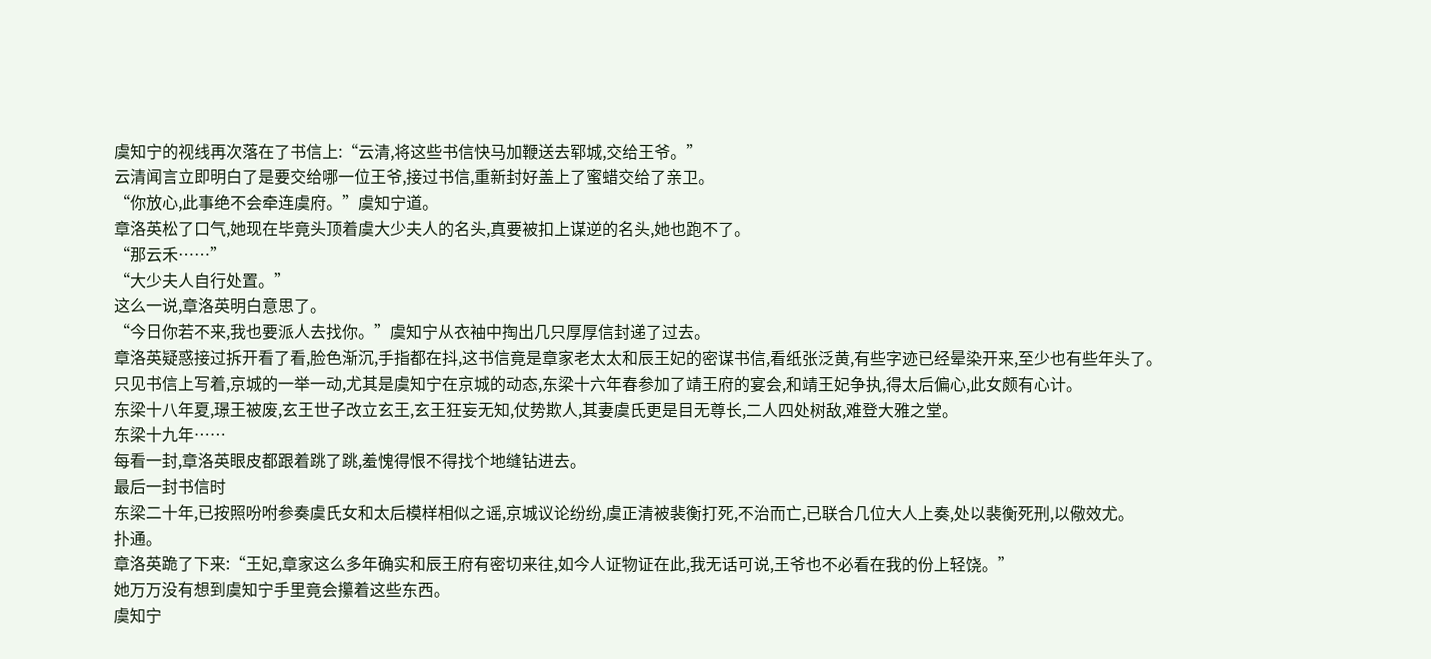虞知宁的视线再次落在了书信上:“云清,将这些书信快马加鞭送去郓城,交给王爷。”
云清闻言立即明白了是要交给哪一位王爷,接过书信,重新封好盖上了蜜蜡交给了亲卫。
“你放心,此事绝不会牵连虞府。”虞知宁道。
章洛英松了口气,她现在毕竟头顶着虞大少夫人的名头,真要被扣上谋逆的名头,她也跑不了。
“那云禾……”
“大少夫人自行处置。”
这么一说,章洛英明白意思了。
“今日你若不来,我也要派人去找你。”虞知宁从衣袖中掏出几只厚厚信封递了过去。
章洛英疑惑接过拆开看了看,脸色渐沉,手指都在抖,这书信竟是章家老太太和辰王妃的密谋书信,看纸张泛黄,有些字迹已经晕染开来,至少也有些年头了。
只见书信上写着,京城的一举一动,尤其是虞知宁在京城的动态,东梁十六年春参加了靖王府的宴会,和靖王妃争执,得太后偏心,此女颇有心计。
东梁十八年夏,璟王被废,玄王世子改立玄王,玄王狂妄无知,仗势欺人,其妻虞氏更是目无尊长,二人四处树敌,难登大雅之堂。
东梁十九年……
每看一封,章洛英眼皮都跟着跳了跳,羞愧得恨不得找个地缝钻进去。
最后一封书信时
东梁二十年,已按照吩咐参奏虞氏女和太后模样相似之谣,京城议论纷纷,虞正清被裴衡打死,不治而亡,已联合几位大人上奏,处以裴衡死刑,以儆效尤。
扑通。
章洛英跪了下来:“王妃,章家这么多年确实和辰王府有密切来往,如今人证物证在此,我无话可说,王爷也不必看在我的份上轻饶。”
她万万没有想到虞知宁手里竟会攥着这些东西。
虞知宁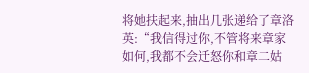将她扶起来,抽出几张递给了章洛英:“我信得过你,不管将来章家如何,我都不会迁怒你和章二姑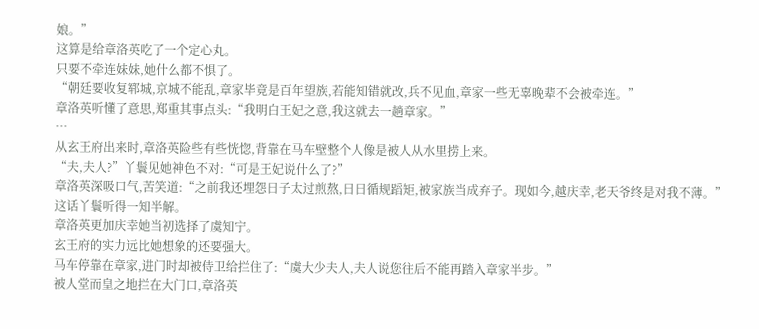娘。”
这算是给章洛英吃了一个定心丸。
只要不牵连妹妹,她什么都不惧了。
“朝廷要收复郓城,京城不能乱,章家毕竟是百年望族,若能知错就改,兵不见血,章家一些无辜晚辈不会被牵连。”
章洛英听懂了意思,郑重其事点头:“我明白王妃之意,我这就去一趟章家。”
…
从玄王府出来时,章洛英险些有些恍惚,背靠在马车壁整个人像是被人从水里捞上来。
“夫,夫人?”丫鬟见她神色不对:“可是王妃说什么了?”
章洛英深吸口气,苦笑道:“之前我还埋怨日子太过煎熬,日日循规蹈矩,被家族当成弃子。现如今,越庆幸,老天爷终是对我不薄。”
这话丫鬟听得一知半解。
章洛英更加庆幸她当初选择了虞知宁。
玄王府的实力远比她想象的还要强大。
马车停靠在章家,进门时却被侍卫给拦住了:“虞大少夫人,夫人说您往后不能再踏入章家半步。”
被人堂而皇之地拦在大门口,章洛英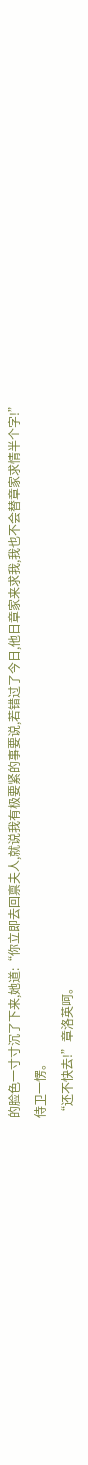的脸色一寸寸沉了下来,她道:“你立即去回禀夫人,就说我有极要紧的事要说,若错过了今日,他日章家来求我,我也不会替章家求情半个字!”
侍卫一愣。
“还不快去!”章洛英呵。